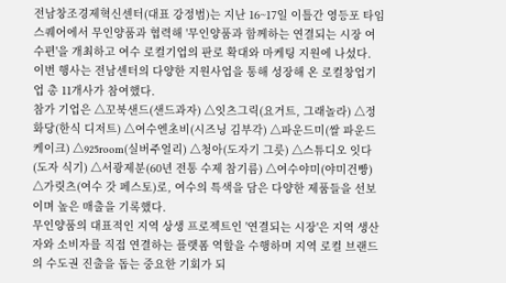전남창조경제혁신센터(대표 강정범)는 지난 16~17일 이틀간 영등포 타임스퀘어에서 무인양품과 협력해 '무인양품과 함께하는 연결되는 시장 여수편'을 개최하고 여수 로컬기업의 판로 확대와 마케팅 지원에 나섰다.
이번 행사는 전남센터의 다양한 지원사업을 통해 성장해 온 로컬창업기업 총 11개사가 참여했다.
참가 기업은 △꼬북샌드(샌드과자) △잇츠그릭(요거트, 그래놀라) △정화당(한식 디저트) △여수엔초비(시즈닝 김부각) △파운드미(쌀 파운드 케이크) △925room(실버주얼리) △청아(도자기 그릇) △스튜디오 잇다(도자 식기) △서광제분(60년 전통 수제 참기름) △여수야미(야미건빵) △가릿츠(여수 갓 페스토)로, 여수의 특색을 담은 다양한 제품들을 선보이며 높은 매출을 기록했다.
무인양품의 대표적인 지역 상생 프로젝트인 '연결되는 시장'은 지역 생산자와 소비자를 직접 연결하는 플랫폼 역할을 수행하며 지역 로컬 브랜드의 수도권 진출을 돕는 중요한 기회가 되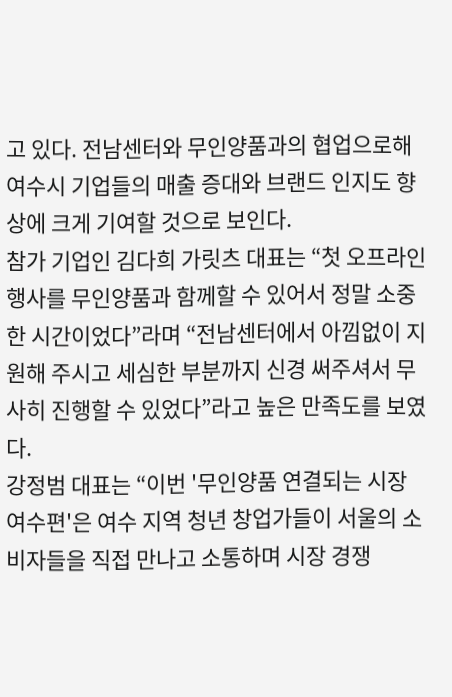고 있다. 전남센터와 무인양품과의 협업으로해 여수시 기업들의 매출 증대와 브랜드 인지도 향상에 크게 기여할 것으로 보인다.
참가 기업인 김다희 가릿츠 대표는 “첫 오프라인 행사를 무인양품과 함께할 수 있어서 정말 소중한 시간이었다”라며 “전남센터에서 아낌없이 지원해 주시고 세심한 부분까지 신경 써주셔서 무사히 진행할 수 있었다”라고 높은 만족도를 보였다.
강정범 대표는 “이번 '무인양품 연결되는 시장 여수편'은 여수 지역 청년 창업가들이 서울의 소비자들을 직접 만나고 소통하며 시장 경쟁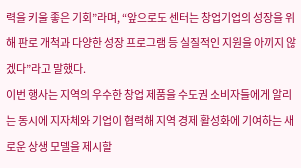력을 키울 좋은 기회”라며, “앞으로도 센터는 창업기업의 성장을 위해 판로 개척과 다양한 성장 프로그램 등 실질적인 지원을 아끼지 않겠다”라고 말했다.
이번 행사는 지역의 우수한 창업 제품을 수도권 소비자들에게 알리는 동시에 지자체와 기업이 협력해 지역 경제 활성화에 기여하는 새로운 상생 모델을 제시할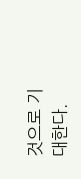것으로 기대한다.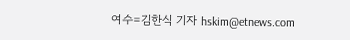여수=김한식 기자 hskim@etnews.com